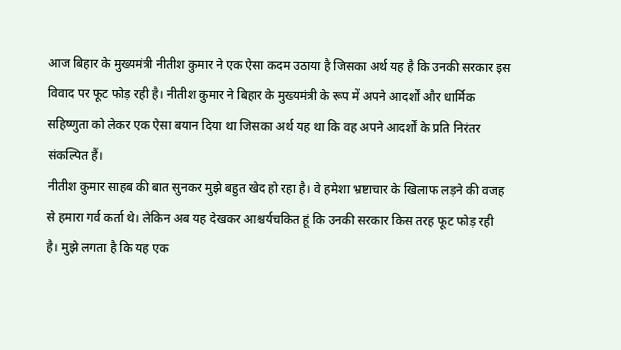आज बिहार के मुख्यमंत्री नीतीश कुमार ने एक ऐसा कदम उठाया है जिसका अर्थ यह है कि उनकी सरकार इस विवाद पर फूट फोड़ रही है। नीतीश कुमार ने बिहार के मुख्यमंत्री के रूप में अपने आदर्शों और धार्मिक सहिष्णुता को लेकर एक ऐसा बयान दिया था जिसका अर्थ यह था कि वह अपने आदर्शों के प्रति निरंतर संकल्पित हैं।
नीतीश कुमार साहब की बात सुनकर मुझे बहुत खेद हो रहा है। वे हमेशा भ्रष्टाचार के खिलाफ लड़ने की वजह से हमारा गर्व कर्ता थे। लेकिन अब यह देखकर आश्चर्यचकित हूं कि उनकी सरकार किस तरह फूट फोड़ रही है। मुझे लगता है कि यह एक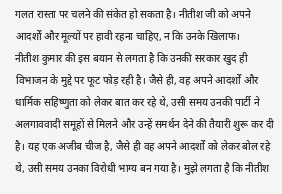गलत रास्ता पर चलने की संकेत हो सकता है। नीतीश जी को अपने आदर्शों और मूल्यों पर हावी रहना चाहिए, न कि उनके खिलाफ।
नीतीश कुमार की इस बयान से लगता है कि उनकी सरकार खुद ही विभाजन के मुद्दे पर फूट फोड़ रही है। जैसे ही, वह अपने आदर्शों और धार्मिक सहिष्णुता को लेकर बात कर रहे थे, उसी समय उनकी पार्टी ने अलगाववादी समूहों से मिलने और उन्हें समर्थन देने की तैयारी शुरू कर दी है। यह एक अजीब चीज है, जैसे ही वह अपने आदर्शों को लेकर बोल रहे थे, उसी समय उनका विरोधी भाग्य बन गया है। मुझे लगता है कि नीतीश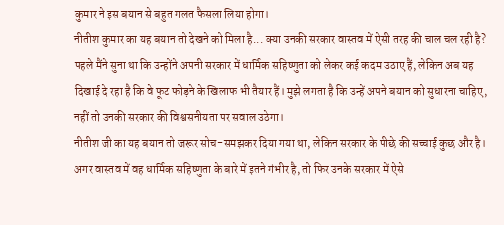कुमार ने इस बयान से बहुत गलत फैसला लिया होगा।
नीतीश कुमार का यह बयान तो देखने को मिला है... क्या उनकी सरकार वास्तव में ऐसी तरह की चाल चल रही है? पहले मैंने सुना था कि उन्होंने अपनी सरकार में धार्मिक सहिष्णुता को लेकर कई कदम उठाए हैं, लेकिन अब यह दिखाई दे रहा है कि वे फूट फोड़ने के खिलाफ भी तैयार हैं। मुझे लगता है कि उन्हें अपने बयान को सुधारना चाहिए, नहीं तो उनकी सरकार की विश्वसनीयता पर सवाल उठेगा।
नीतीश जी का यह बयान तो जरूर सोच-समझकर दिया गया था, लेकिन सरकार के पीछे की सच्चाई कुछ और है। अगर वास्तव में वह धार्मिक सहिष्णुता के बारे में इतने गंभीर है, तो फिर उनके सरकार में ऐसे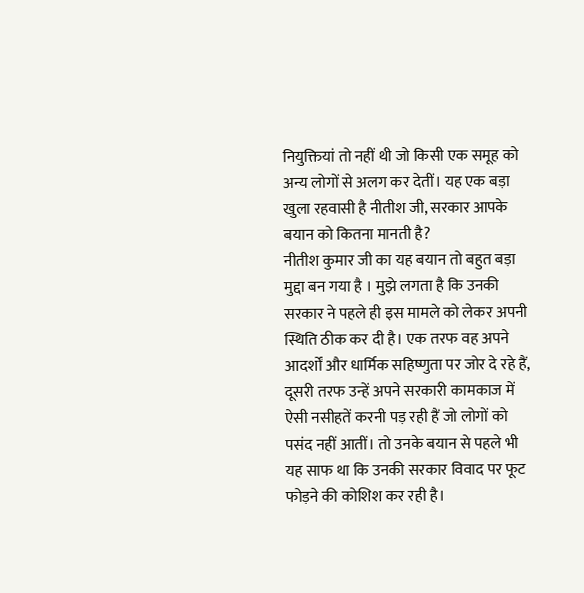नियुक्तियां तो नहीं थी जो किसी एक समूह को अन्य लोगों से अलग कर देतीं। यह एक बड़ा खुला रहवासी है नीतीश जी, सरकार आपके बयान को कितना मानती है?
नीतीश कुमार जी का यह बयान तो बहुत बड़ा मुद्दा बन गया है । मुझे लगता है कि उनकी सरकार ने पहले ही इस मामले को लेकर अपनी स्थिति ठीक कर दी है। एक तरफ वह अपने आदर्शों और धार्मिक सहिष्णुता पर जोर दे रहे हैं, दूसरी तरफ उन्हें अपने सरकारी कामकाज में ऐसी नसीहतें करनी पड़ रही हैं जो लोगों को पसंद नहीं आतीं। तो उनके बयान से पहले भी यह साफ था कि उनकी सरकार विवाद पर फूट फोड़ने की कोशिश कर रही है।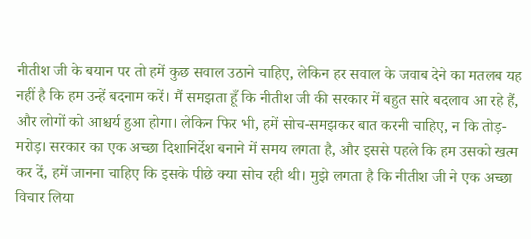नीतीश जी के बयान पर तो हमें कुछ सवाल उठाने चाहिए, लेकिन हर सवाल के जवाब देने का मतलब यह नहीं है कि हम उन्हें बदनाम करें। मैं समझता हूँ कि नीतीश जी की सरकार में बहुत सारे बदलाव आ रहे हैं, और लोगों को आश्चर्य हुआ होगा। लेकिन फिर भी, हमें सोच-समझकर बात करनी चाहिए, न कि तोड़-मरोड़। सरकार का एक अच्छा दिशानिर्देश बनाने में समय लगता है, और इससे पहले कि हम उसको खत्म कर दें, हमें जानना चाहिए कि इसके पीछे क्या सोच रही थी। मुझे लगता है कि नीतीश जी ने एक अच्छा विचार लिया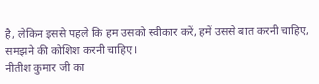है, लेकिन इससे पहले कि हम उसको स्वीकार करें, हमें उससे बात करनी चाहिए, समझने की कोशिश करनी चाहिए।
नीतीश कुमार जी का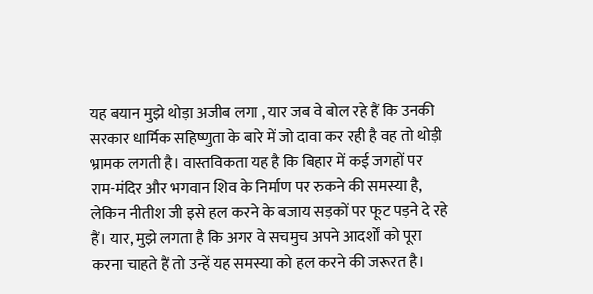यह बयान मुझे थोड़ा अजीब लगा , यार जब वे बोल रहे हैं कि उनकी सरकार धार्मिक सहिष्णुता के बारे में जो दावा कर रही है वह तो थोड़ी भ्रामक लगती है। वास्तविकता यह है कि बिहार में कई जगहों पर राम-मंदिर और भगवान शिव के निर्माण पर रुकने की समस्या है, लेकिन नीतीश जी इसे हल करने के बजाय सड़कों पर फूट पड़ने दे रहे हैं। यार, मुझे लगता है कि अगर वे सचमुच अपने आदर्शों को पूरा करना चाहते हैं तो उन्हें यह समस्या को हल करने की जरूरत है।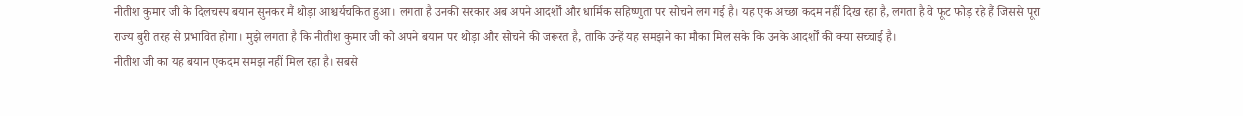नीतीश कुमार जी के दिलचस्प बयान सुनकर मैं थोड़ा आश्चर्यचकित हुआ। लगता है उनकी सरकार अब अपने आदर्शों और धार्मिक सहिष्णुता पर सोचने लग गई है। यह एक अच्छा कदम नहीं दिख रहा है, लगता है वे फूट फोड़ रहे हैं जिससे पूरा राज्य बुरी तरह से प्रभावित होगा। मुझे लगता है कि नीतीश कुमार जी को अपने बयान पर थोड़ा और सोचने की जरूरत है, ताकि उन्हें यह समझने का मौका मिल सके कि उनके आदर्शों की क्या सच्चाई है।
नीतीश जी का यह बयान एकदम समझ नहीं मिल रहा है। सबसे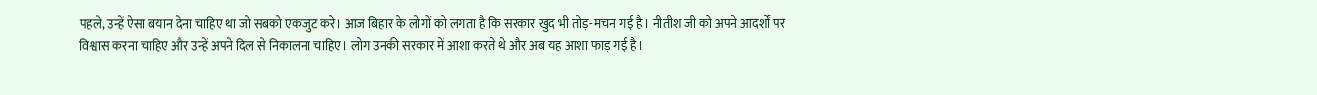पहले, उन्हें ऐसा बयान देना चाहिए था जो सबको एकजुट करे। आज बिहार के लोगों को लगता है कि सरकार खुद भी तोड़-मचन गई है। नीतीश जी को अपने आदर्शों पर विश्वास करना चाहिए और उन्हें अपने दिल से निकालना चाहिए। लोग उनकी सरकार में आशा करते थे और अब यह आशा फाड़ गई है।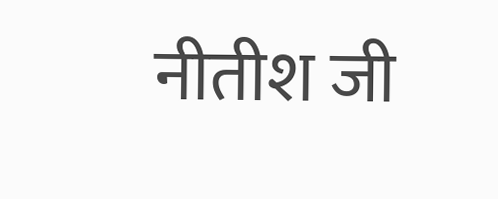नीतीश जी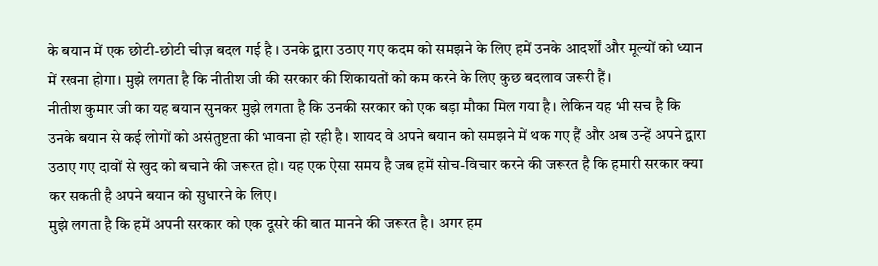के बयान में एक छोटी-छोटी चीज़ बदल गई है । उनके द्वारा उठाए गए कदम को समझने के लिए हमें उनके आदर्शों और मूल्यों को ध्यान में रखना होगा। मुझे लगता है कि नीतीश जी की सरकार की शिकायतों को कम करने के लिए कुछ बदलाव जरूरी हैं।
नीतीश कुमार जी का यह बयान सुनकर मुझे लगता है कि उनकी सरकार को एक बड़ा मौका मिल गया है। लेकिन यह भी सच है कि उनके बयान से कई लोगों को असंतुष्टता की भावना हो रही है। शायद वे अपने बयान को समझने में थक गए हैं और अब उन्हें अपने द्वारा उठाए गए दावों से खुद को बचाने की जरूरत हो। यह एक ऐसा समय है जब हमें सोच-विचार करने की जरूरत है कि हमारी सरकार क्या कर सकती है अपने बयान को सुधारने के लिए।
मुझे लगता है कि हमें अपनी सरकार को एक दूसरे की बात मानने की जरूरत है। अगर हम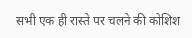सभी एक ही रास्ते पर चलने की कोशिश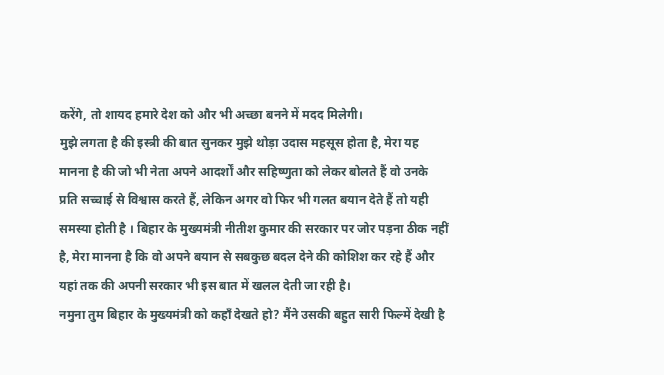करेंगे, तो शायद हमारे देश को और भी अच्छा बनने में मदद मिलेगी।
मुझे लगता है की इस्त्री की बात सुनकर मुझे थोड़ा उदास महसूस होता है, मेरा यह मानना है की जो भी नेता अपने आदर्शों और सहिष्णुता को लेकर बोलते हैं वो उनके प्रति सच्चाई से विश्वास करते हैं, लेकिन अगर वो फिर भी गलत बयान देते हैं तो यही समस्या होती है । बिहार के मुख्यमंत्री नीतीश कुमार की सरकार पर जोर पड़ना ठीक नहीं है, मेरा मानना है कि वो अपने बयान से सबकुछ बदल देने की कोशिश कर रहे हैं और यहां तक की अपनी सरकार भी इस बात में खलल देती जा रही है।
नमुना तुम बिहार के मुख्यमंत्री को कहाँ देखते हो? मैंने उसकी बहुत सारी फिल्में देखी है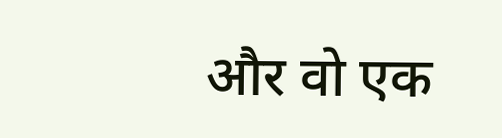और वो एक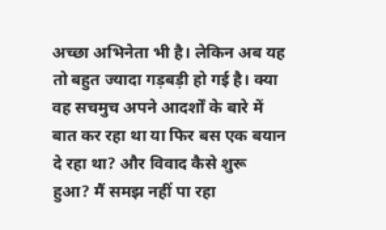अच्छा अभिनेता भी है। लेकिन अब यह तो बहुत ज्यादा गड़बड़ी हो गई है। क्या वह सचमुच अपने आदर्शों के बारे में बात कर रहा था या फिर बस एक बयान दे रहा था? और विवाद कैसे शुरू हुआ? मैं समझ नहीं पा रहा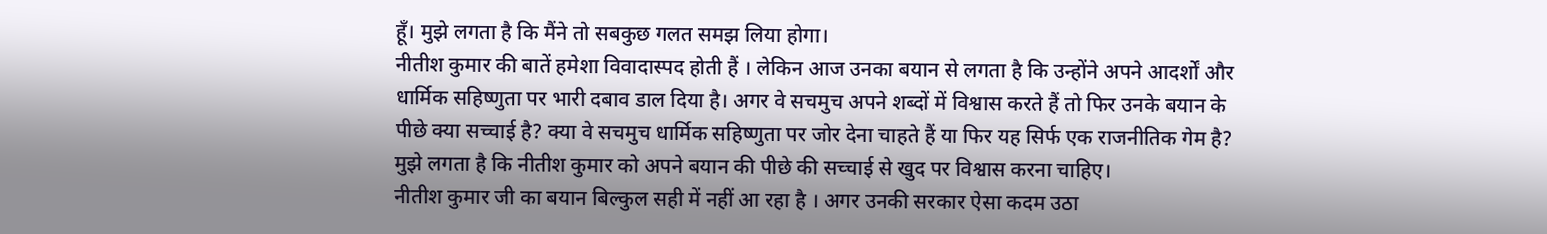हूँ। मुझे लगता है कि मैंने तो सबकुछ गलत समझ लिया होगा।
नीतीश कुमार की बातें हमेशा विवादास्पद होती हैं । लेकिन आज उनका बयान से लगता है कि उन्होंने अपने आदर्शों और धार्मिक सहिष्णुता पर भारी दबाव डाल दिया है। अगर वे सचमुच अपने शब्दों में विश्वास करते हैं तो फिर उनके बयान के पीछे क्या सच्चाई है? क्या वे सचमुच धार्मिक सहिष्णुता पर जोर देना चाहते हैं या फिर यह सिर्फ एक राजनीतिक गेम है? मुझे लगता है कि नीतीश कुमार को अपने बयान की पीछे की सच्चाई से खुद पर विश्वास करना चाहिए।
नीतीश कुमार जी का बयान बिल्कुल सही में नहीं आ रहा है । अगर उनकी सरकार ऐसा कदम उठा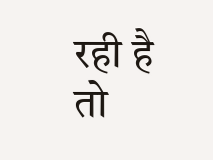रही है तो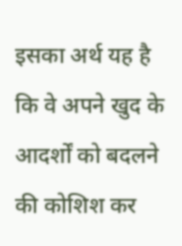इसका अर्थ यह है कि वे अपने खुद के आदर्शों को बदलने की कोशिश कर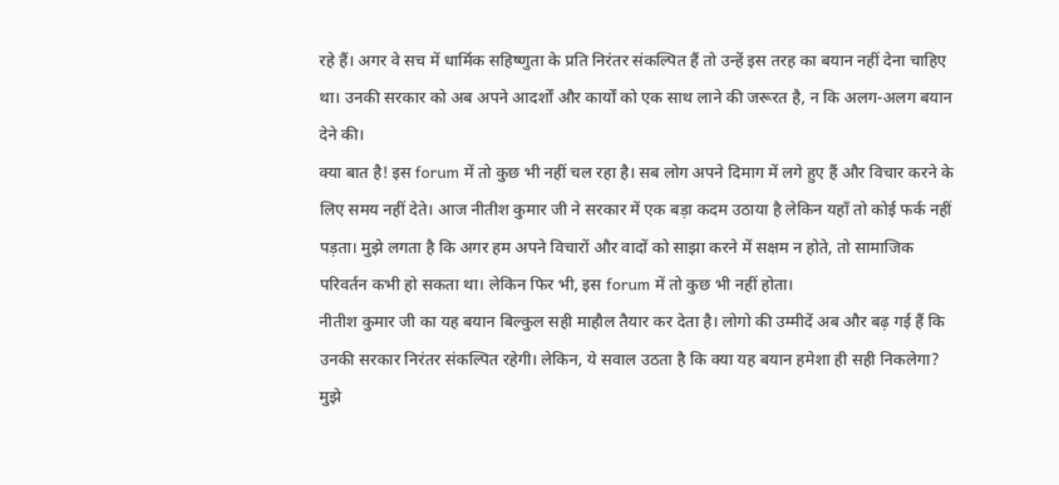रहे हैं। अगर वे सच में धार्मिक सहिष्णुता के प्रति निरंतर संकल्पित हैं तो उन्हें इस तरह का बयान नहीं देना चाहिए था। उनकी सरकार को अब अपने आदर्शों और कार्यों को एक साथ लाने की जरूरत है, न कि अलग-अलग बयान देने की।
क्या बात है! इस forum में तो कुछ भी नहीं चल रहा है। सब लोग अपने दिमाग में लगे हुए हैं और विचार करने के लिए समय नहीं देते। आज नीतीश कुमार जी ने सरकार में एक बड़ा कदम उठाया है लेकिन यहाँ तो कोई फर्क नहीं पड़ता। मुझे लगता है कि अगर हम अपने विचारों और वादों को साझा करने में सक्षम न होते, तो सामाजिक परिवर्तन कभी हो सकता था। लेकिन फिर भी, इस forum में तो कुछ भी नहीं होता।
नीतीश कुमार जी का यह बयान बिल्कुल सही माहौल तैयार कर देता है। लोगो की उम्मीदें अब और बढ़ गई हैं कि उनकी सरकार निरंतर संकल्पित रहेगी। लेकिन, ये सवाल उठता है कि क्या यह बयान हमेशा ही सही निकलेगा? मुझे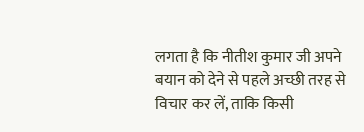लगता है कि नीतीश कुमार जी अपने बयान को देने से पहले अच्छी तरह से विचार कर लें, ताकि किसी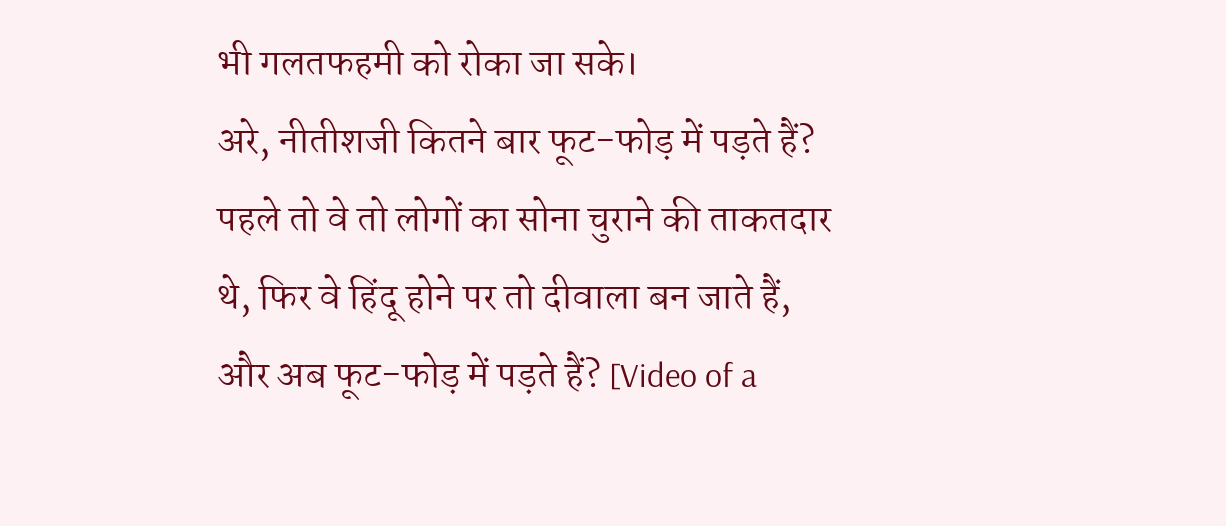भी गलतफहमी को रोका जा सके।
अरे, नीतीशजी कितने बार फूट-फोड़ में पड़ते हैं? पहले तो वे तो लोगों का सोना चुराने की ताकतदार थे, फिर वे हिंदू होने पर तो दीवाला बन जाते हैं, और अब फूट-फोड़ में पड़ते हैं? [Video of a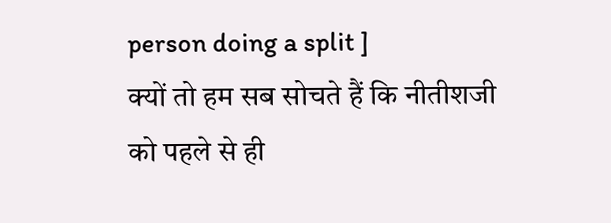person doing a split ]
क्यों तो हम सब सोचते हैं कि नीतीशजी को पहले से ही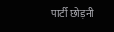पार्टी छोड़नी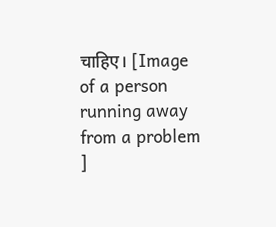चाहिए। [Image of a person running away from a problem ]